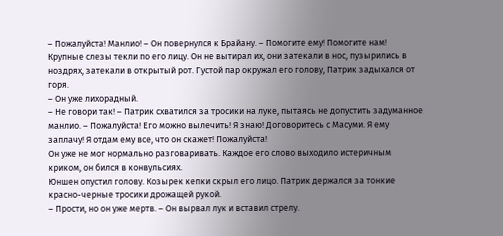– Пожалуйста! Манлио! – Он повернулся к Брайану. – Помогите ему! Помогите нам!
Крупные слезы текли по его лицу. Он не вытирал их, они затекали в нос, пузырились в ноздрях, затекали в открытый рот. Густой пар окружал его голову, Патрик задыхался от горя.
– Он уже лихорадный.
– Не говори так! – Патрик схватился за тросики на луке, пытаясь не допустить задуманное манлио. – Пожалуйста! Его можно вылечить! Я знаю! Договоритесь с Масуми. Я ему заплачу! Я отдам ему все, что он скажет! Пожалуйста!
Он уже не мог нормально разговаривать. Каждое его слово выходило истеричным криком, он бился в конвульсиях.
Юншен опустил голову. Козырек кепки скрыл его лицо. Патрик держался за тонкие красно-черные тросики дрожащей рукой.
– Прости, но он уже мертв. – Он вырвал лук и вставил стрелу.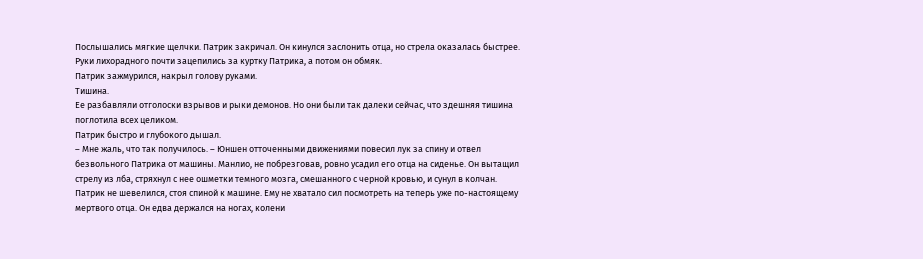Послышались мягкие щелчки. Патрик закричал. Он кинулся заслонить отца, но стрела оказалась быстрее. Руки лихорадного почти зацепились за куртку Патрика, а потом он обмяк.
Патрик зажмурился, накрыл голову руками.
Тишина.
Ее разбавляли отголоски взрывов и рыки демонов. Но они были так далеки сейчас, что здешняя тишина поглотила всех целиком.
Патрик быстро и глубокого дышал.
– Мне жаль, что так получилось. – Юншен отточенными движениями повесил лук за спину и отвел безвольного Патрика от машины. Манлио, не побрезговав, ровно усадил его отца на сиденье. Он вытащил стрелу из лба, стряхнул с нее ошметки темного мозга, смешанного с черной кровью, и сунул в колчан. Патрик не шевелился, стоя спиной к машине. Ему не хватало сил посмотреть на теперь уже по-настоящему мертвого отца. Он едва держался на ногах, колени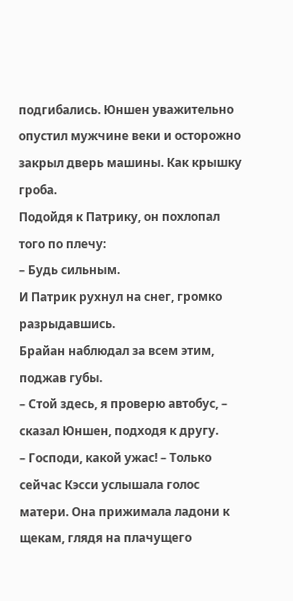подгибались. Юншен уважительно опустил мужчине веки и осторожно закрыл дверь машины. Как крышку гроба.
Подойдя к Патрику, он похлопал того по плечу:
– Будь сильным.
И Патрик рухнул на снег, громко разрыдавшись.
Брайан наблюдал за всем этим, поджав губы.
– Стой здесь, я проверю автобус, – сказал Юншен, подходя к другу.
– Господи, какой ужас! – Только сейчас Кэсси услышала голос матери. Она прижимала ладони к щекам, глядя на плачущего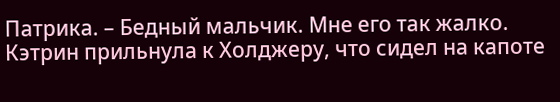Патрика. – Бедный мальчик. Мне его так жалко.
Кэтрин прильнула к Холджеру, что сидел на капоте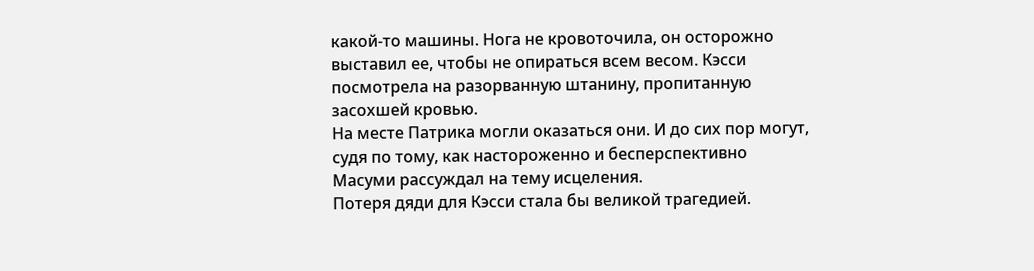какой-то машины. Нога не кровоточила, он осторожно выставил ее, чтобы не опираться всем весом. Кэсси посмотрела на разорванную штанину, пропитанную засохшей кровью.
На месте Патрика могли оказаться они. И до сих пор могут, судя по тому, как настороженно и бесперспективно Масуми рассуждал на тему исцеления.
Потеря дяди для Кэсси стала бы великой трагедией.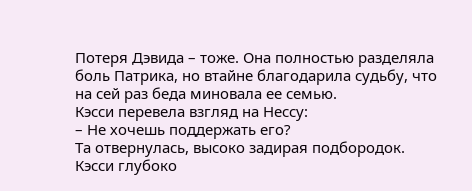Потеря Дэвида – тоже. Она полностью разделяла боль Патрика, но втайне благодарила судьбу, что на сей раз беда миновала ее семью.
Кэсси перевела взгляд на Нессу:
– Не хочешь поддержать его?
Та отвернулась, высоко задирая подбородок.
Кэсси глубоко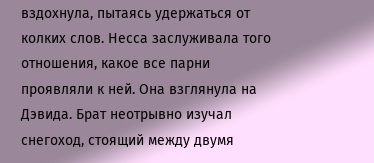вздохнула, пытаясь удержаться от колких слов. Несса заслуживала того отношения, какое все парни проявляли к ней. Она взглянула на Дэвида. Брат неотрывно изучал снегоход, стоящий между двумя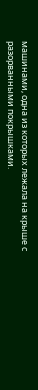машинами, одна из которых лежала на крыше с разорванными покрышками.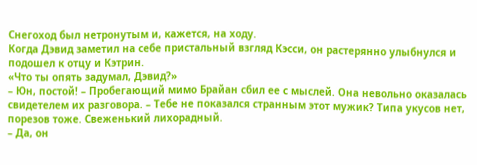Снегоход был нетронутым и, кажется, на ходу.
Когда Дэвид заметил на себе пристальный взгляд Кэсси, он растерянно улыбнулся и подошел к отцу и Кэтрин.
«Что ты опять задумал, Дэвид?»
– Юн, постой! – Пробегающий мимо Брайан сбил ее с мыслей. Она невольно оказалась свидетелем их разговора. – Тебе не показался странным этот мужик? Типа укусов нет, порезов тоже. Свеженький лихорадный.
– Да, он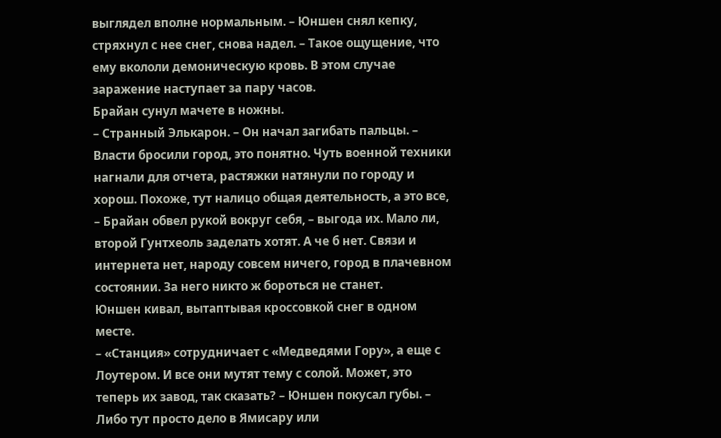выглядел вполне нормальным. – Юншен снял кепку, стряхнул с нее снег, снова надел. – Такое ощущение, что ему вкололи демоническую кровь. В этом случае заражение наступает за пару часов.
Брайан сунул мачете в ножны.
– Странный Элькарон. – Он начал загибать пальцы. – Власти бросили город, это понятно. Чуть военной техники нагнали для отчета, растяжки натянули по городу и хорош. Похоже, тут налицо общая деятельность, а это все, – Брайан обвел рукой вокруг себя, – выгода их. Мало ли, второй Гунтхеоль заделать хотят. А че б нет. Связи и интернета нет, народу совсем ничего, город в плачевном состоянии. За него никто ж бороться не станет.
Юншен кивал, вытаптывая кроссовкой снег в одном месте.
– «Станция» сотрудничает с «Медведями Гору», а еще с Лоутером. И все они мутят тему с солой. Может, это теперь их завод, так сказать? – Юншен покусал губы. – Либо тут просто дело в Ямисару или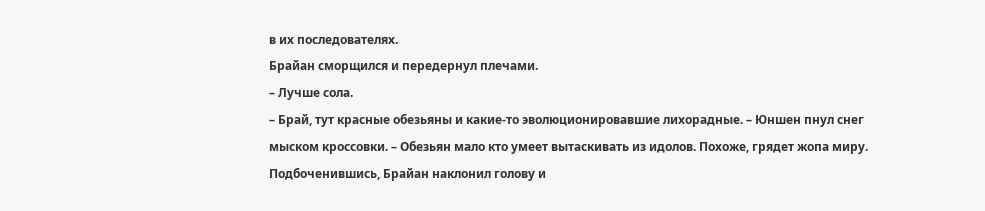в их последователях.
Брайан сморщился и передернул плечами.
– Лучше сола.
– Брай, тут красные обезьяны и какие-то эволюционировавшие лихорадные. – Юншен пнул снег мыском кроссовки. – Обезьян мало кто умеет вытаскивать из идолов. Похоже, грядет жопа миру.
Подбоченившись, Брайан наклонил голову и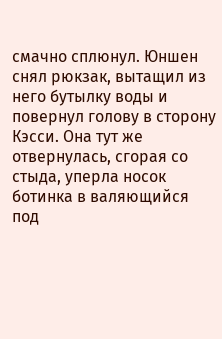смачно сплюнул. Юншен снял рюкзак, вытащил из него бутылку воды и повернул голову в сторону Кэсси. Она тут же отвернулась, сгорая со стыда, уперла носок ботинка в валяющийся под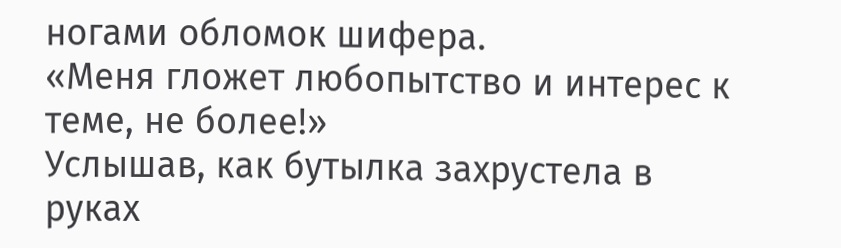ногами обломок шифера.
«Меня гложет любопытство и интерес к теме, не более!»
Услышав, как бутылка захрустела в руках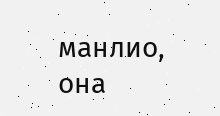манлио, она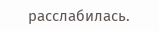расслабилась.